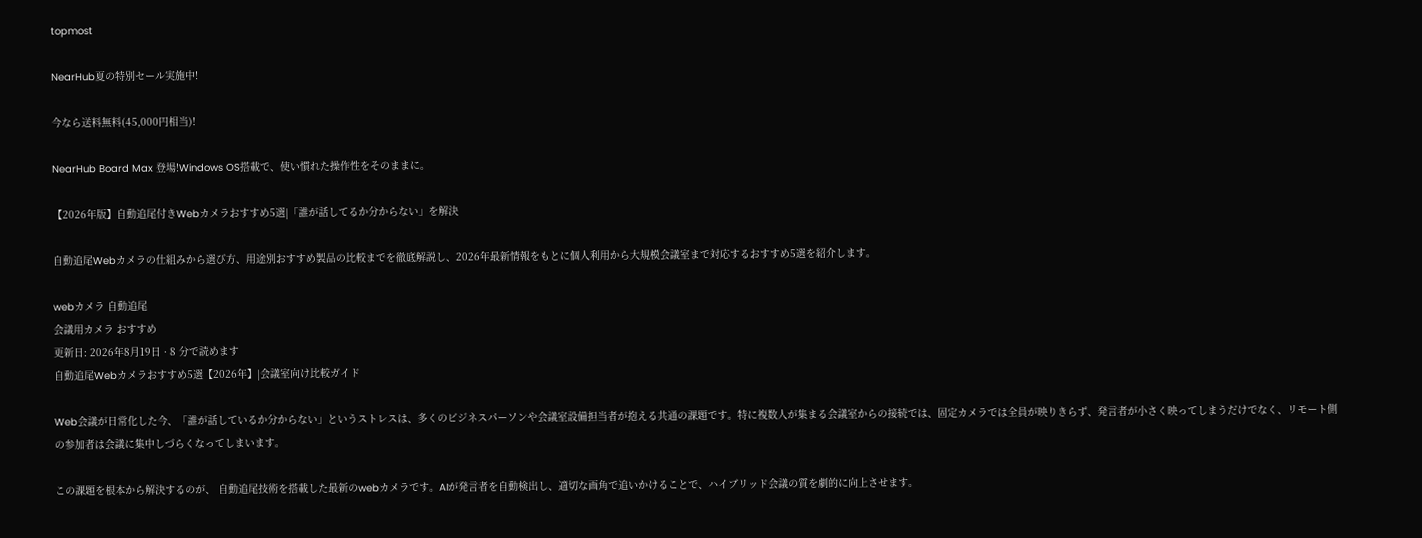topmost

NearHub夏の特別セール実施中!

今なら送料無料(45,000円相当)!

NearHub Board Max 登場!Windows OS搭載で、使い慣れた操作性をそのままに。

【2026年版】自動追尾付きWebカメラおすすめ5選|「誰が話してるか分からない」を解決

自動追尾Webカメラの仕組みから選び方、用途別おすすめ製品の比較までを徹底解説し、2026年最新情報をもとに個人利用から大規模会議室まで対応するおすすめ5選を紹介します。

webカメラ 自動追尾
会議用カメラ おすすめ
更新日: 2026年8月19日 · 8 分で読めます
自動追尾Webカメラおすすめ5選【2026年】|会議室向け比較ガイド

Web会議が日常化した今、「誰が話しているか分からない」というストレスは、多くのビジネスパーソンや会議室設備担当者が抱える共通の課題です。特に複数人が集まる会議室からの接続では、固定カメラでは全員が映りきらず、発言者が小さく映ってしまうだけでなく、リモート側の参加者は会議に集中しづらくなってしまいます。

この課題を根本から解決するのが、 自動追尾技術を搭載した最新のwebカメラです。AIが発言者を自動検出し、適切な画角で追いかけることで、ハイブリッド会議の質を劇的に向上させます。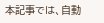本記事では、自動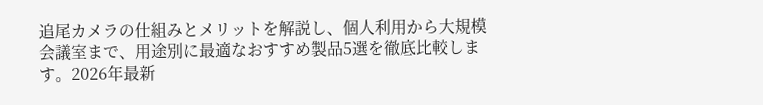追尾カメラの仕組みとメリットを解説し、個人利用から大規模会議室まで、用途別に最適なおすすめ製品5選を徹底比較します。2026年最新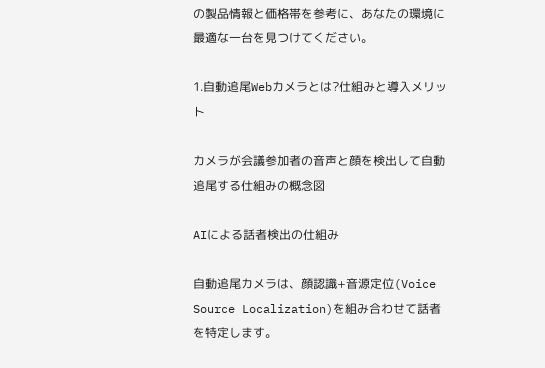の製品情報と価格帯を参考に、あなたの環境に最適な一台を見つけてください。

1.自動追尾Webカメラとは?仕組みと導入メリット

カメラが会議参加者の音声と顔を検出して自動追尾する仕組みの概念図

AIによる話者検出の仕組み

自動追尾カメラは、顔認識+音源定位(Voice Source Localization)を組み合わせて話者を特定します。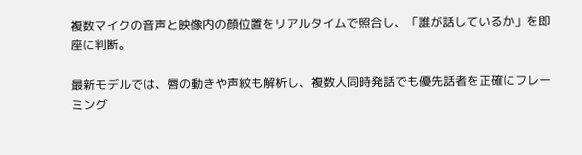複数マイクの音声と映像内の顔位置をリアルタイムで照合し、「誰が話しているか」を即座に判断。

最新モデルでは、唇の動きや声紋も解析し、複数人同時発話でも優先話者を正確にフレーミング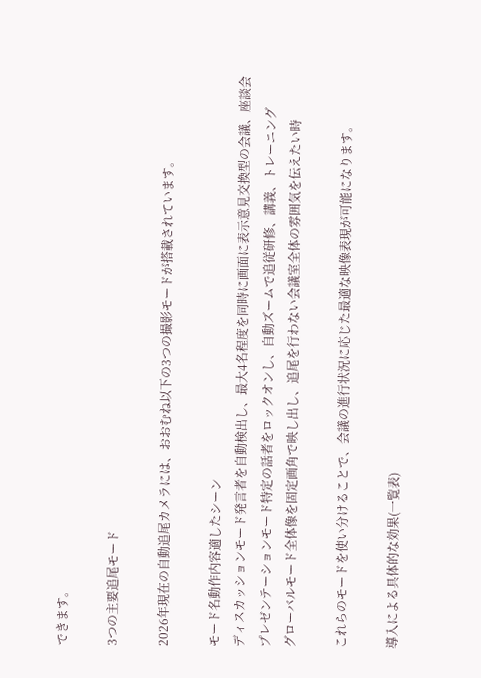できます。

3つの主要追尾モード

2026年現在の自動追尾カメラには、おおむね以下の3つの撮影モードが搭載されています。

モード名動作内容適したシーン
ディスカッションモード発言者を自動検出し、最大4名程度を同時に画面に表示意見交換型の会議、座談会
プレゼンテーションモード特定の話者をロックオンし、自動ズームで追従研修、講義、トレーニング
グローバルモード全体像を固定画角で映し出し、追尾を行わない会議室全体の雰囲気を伝えたい時

これらのモードを使い分けることで、会議の進行状況に応じた最適な映像表現が可能になります。

導入による具体的な効果(一覧表)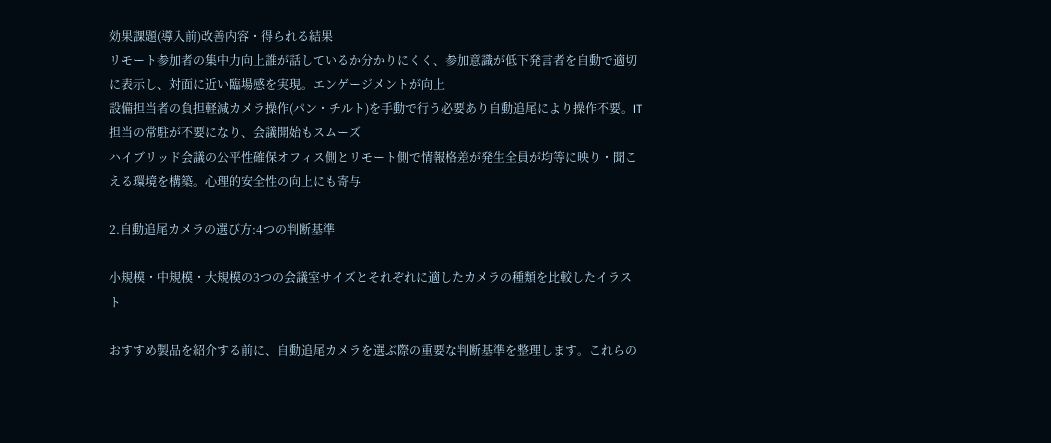効果課題(導入前)改善内容・得られる結果
リモート参加者の集中力向上誰が話しているか分かりにくく、参加意識が低下発言者を自動で適切に表示し、対面に近い臨場感を実現。エンゲージメントが向上
設備担当者の負担軽減カメラ操作(パン・チルト)を手動で行う必要あり自動追尾により操作不要。IT担当の常駐が不要になり、会議開始もスムーズ
ハイブリッド会議の公平性確保オフィス側とリモート側で情報格差が発生全員が均等に映り・聞こえる環境を構築。心理的安全性の向上にも寄与

2.自動追尾カメラの選び方:4つの判断基準

小規模・中規模・大規模の3つの会議室サイズとそれぞれに適したカメラの種類を比較したイラスト

おすすめ製品を紹介する前に、自動追尾カメラを選ぶ際の重要な判断基準を整理します。これらの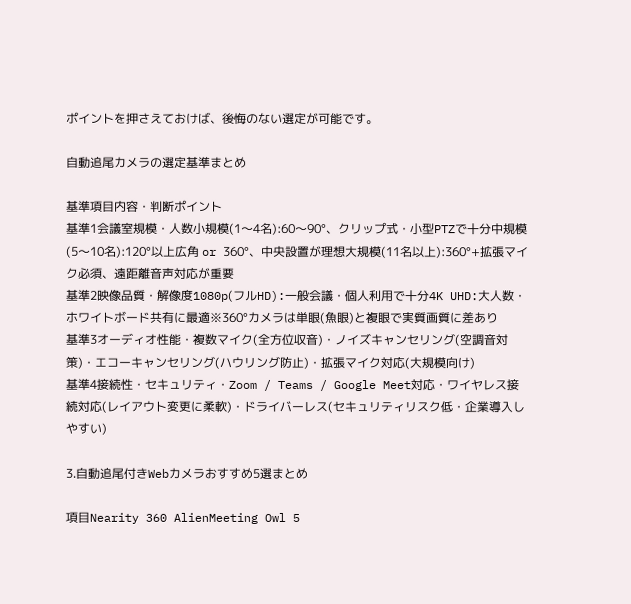ポイントを押さえておけば、後悔のない選定が可能です。

自動追尾カメラの選定基準まとめ

基準項目内容・判断ポイント
基準1会議室規模・人数小規模(1〜4名):60〜90°、クリップ式・小型PTZで十分中規模(5〜10名):120°以上広角 or 360°、中央設置が理想大規模(11名以上):360°+拡張マイク必須、遠距離音声対応が重要
基準2映像品質・解像度1080p(フルHD):一般会議・個人利用で十分4K UHD:大人数・ホワイトボード共有に最適※360°カメラは単眼(魚眼)と複眼で実質画質に差あり
基準3オーディオ性能・複数マイク(全方位収音)・ノイズキャンセリング(空調音対策)・エコーキャンセリング(ハウリング防止)・拡張マイク対応(大規模向け)
基準4接続性・セキュリティ・Zoom / Teams / Google Meet対応・ワイヤレス接続対応(レイアウト変更に柔軟)・ドライバーレス(セキュリティリスク低・企業導入しやすい)

3.自動追尾付きWebカメラおすすめ5選まとめ

項目Nearity 360 AlienMeeting Owl 5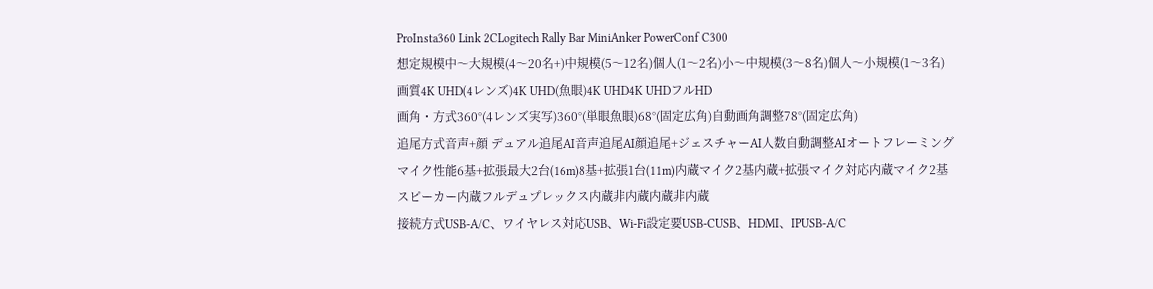ProInsta360 Link 2CLogitech Rally Bar MiniAnker PowerConf C300
想定規模中〜大規模(4〜20名+)中規模(5〜12名)個人(1〜2名)小〜中規模(3〜8名)個人〜小規模(1〜3名)
画質4K UHD(4レンズ)4K UHD(魚眼)4K UHD4K UHDフルHD
画角・方式360°(4レンズ実写)360°(単眼魚眼)68°(固定広角)自動画角調整78°(固定広角)
追尾方式音声+顔 デュアル追尾AI音声追尾AI顔追尾+ジェスチャーAI人数自動調整AIオートフレーミング
マイク性能6基+拡張最大2台(16m)8基+拡張1台(11m)内蔵マイク2基内蔵+拡張マイク対応内蔵マイク2基
スピーカー内蔵フルデュプレックス内蔵非内蔵内蔵非内蔵
接続方式USB-A/C、ワイヤレス対応USB、Wi-Fi設定要USB-CUSB、HDMI、IPUSB-A/C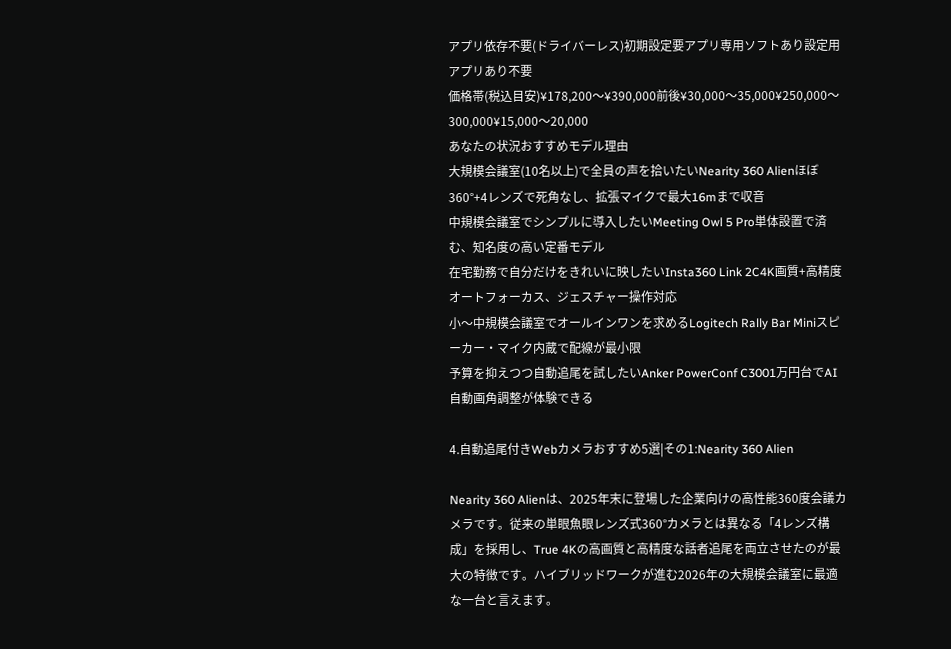アプリ依存不要(ドライバーレス)初期設定要アプリ専用ソフトあり設定用アプリあり不要
価格帯(税込目安)¥178,200〜¥390,000前後¥30,000〜35,000¥250,000〜300,000¥15,000〜20,000
あなたの状況おすすめモデル理由
大規模会議室(10名以上)で全員の声を拾いたいNearity 360 Alienほぼ360°+4レンズで死角なし、拡張マイクで最大16mまで収音
中規模会議室でシンプルに導入したいMeeting Owl 5 Pro単体設置で済む、知名度の高い定番モデル
在宅勤務で自分だけをきれいに映したいInsta360 Link 2C4K画質+高精度オートフォーカス、ジェスチャー操作対応
小〜中規模会議室でオールインワンを求めるLogitech Rally Bar Miniスピーカー・マイク内蔵で配線が最小限
予算を抑えつつ自動追尾を試したいAnker PowerConf C3001万円台でAI自動画角調整が体験できる

4.自動追尾付きWebカメラおすすめ5選|その1:Nearity 360 Alien

Nearity 360 Alienは、2025年末に登場した企業向けの高性能360度会議カメラです。従来の単眼魚眼レンズ式360°カメラとは異なる「4レンズ構成」を採用し、True 4Kの高画質と高精度な話者追尾を両立させたのが最大の特徴です。ハイブリッドワークが進む2026年の大規模会議室に最適な一台と言えます。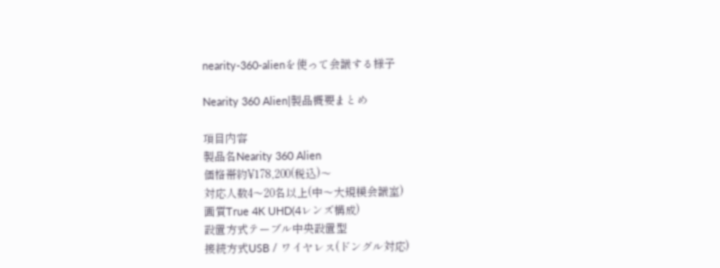nearity-360-alienを使って会議する様子

Nearity 360 Alien|製品概要まとめ

項目内容
製品名Nearity 360 Alien
価格帯約¥178,200(税込)〜
対応人数4〜20名以上(中〜大規模会議室)
画質True 4K UHD(4レンズ構成)
設置方式テーブル中央設置型
接続方式USB / ワイヤレス(ドングル対応)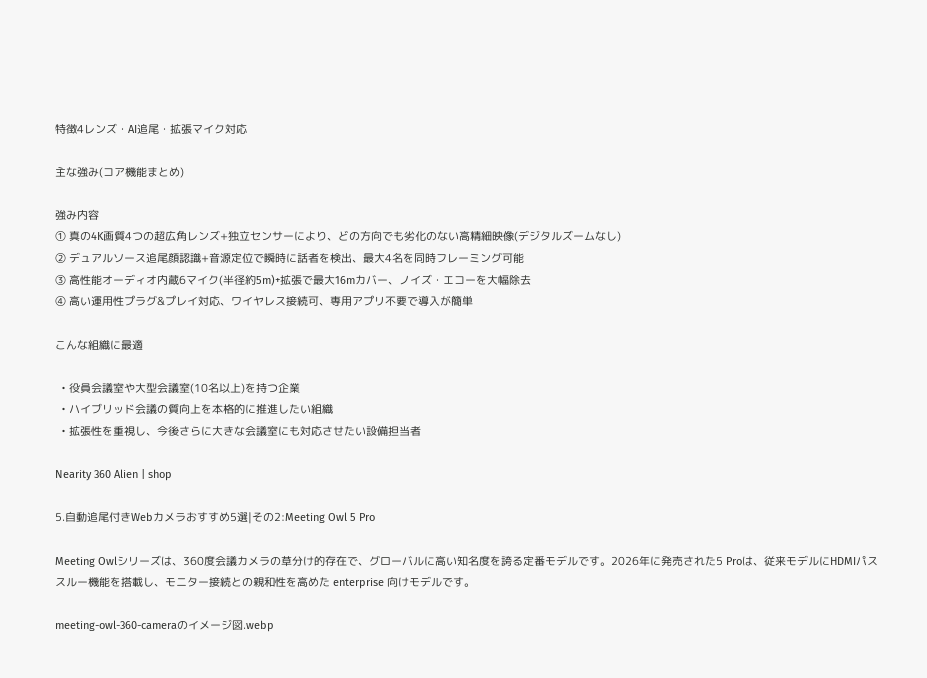特徴4レンズ・AI追尾・拡張マイク対応

主な強み(コア機能まとめ)

強み内容
① 真の4K画質4つの超広角レンズ+独立センサーにより、どの方向でも劣化のない高精細映像(デジタルズームなし)
② デュアルソース追尾顔認識+音源定位で瞬時に話者を検出、最大4名を同時フレーミング可能
③ 高性能オーディオ内蔵6マイク(半径約5m)+拡張で最大16mカバー、ノイズ・エコーを大幅除去
④ 高い運用性プラグ&プレイ対応、ワイヤレス接続可、専用アプリ不要で導入が簡単

こんな組織に最適

  • 役員会議室や大型会議室(10名以上)を持つ企業
  • ハイブリッド会議の質向上を本格的に推進したい組織
  • 拡張性を重視し、今後さらに大きな会議室にも対応させたい設備担当者

Nearity 360 Alien | shop

5.自動追尾付きWebカメラおすすめ5選|その2:Meeting Owl 5 Pro

Meeting Owlシリーズは、360度会議カメラの草分け的存在で、グローバルに高い知名度を誇る定番モデルです。2026年に発売された5 Proは、従来モデルにHDMIパススルー機能を搭載し、モニター接続との親和性を高めた enterprise 向けモデルです。

meeting-owl-360-cameraのイメージ図.webp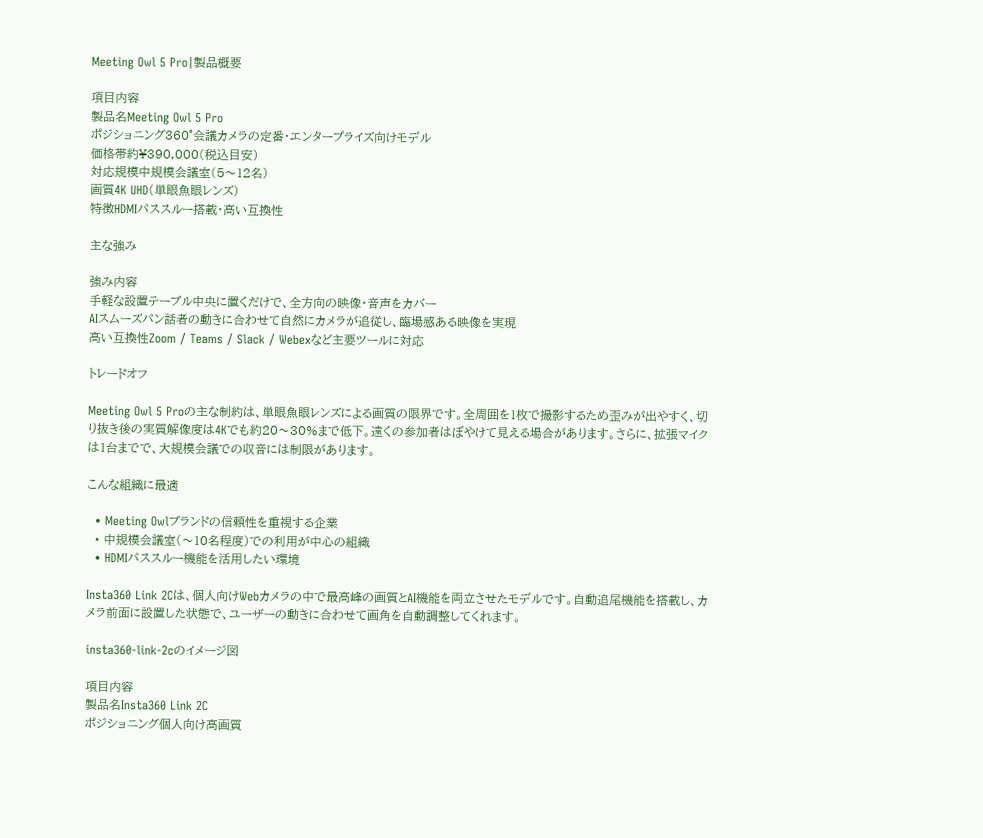Meeting Owl 5 Pro|製品概要

項目内容
製品名Meeting Owl 5 Pro
ポジショニング360°会議カメラの定番・エンタープライズ向けモデル
価格帯約¥390,000(税込目安)
対応規模中規模会議室(5〜12名)
画質4K UHD(単眼魚眼レンズ)
特徴HDMIパススルー搭載・高い互換性

主な強み

強み内容
手軽な設置テーブル中央に置くだけで、全方向の映像・音声をカバー
AIスムーズパン話者の動きに合わせて自然にカメラが追従し、臨場感ある映像を実現
高い互換性Zoom / Teams / Slack / Webexなど主要ツールに対応

トレードオフ

Meeting Owl 5 Proの主な制約は、単眼魚眼レンズによる画質の限界です。全周囲を1枚で撮影するため歪みが出やすく、切り抜き後の実質解像度は4Kでも約20〜30%まで低下。遠くの参加者はぼやけて見える場合があります。さらに、拡張マイクは1台までで、大規模会議での収音には制限があります。

こんな組織に最適

  • Meeting Owlブランドの信頼性を重視する企業
  • 中規模会議室(〜10名程度)での利用が中心の組織
  • HDMIパススルー機能を活用したい環境

Insta360 Link 2Cは、個人向けWebカメラの中で最高峰の画質とAI機能を両立させたモデルです。自動追尾機能を搭載し、カメラ前面に設置した状態で、ユーザーの動きに合わせて画角を自動調整してくれます。

insta360-link-2cのイメージ図

項目内容
製品名Insta360 Link 2C
ポジショニング個人向け高画質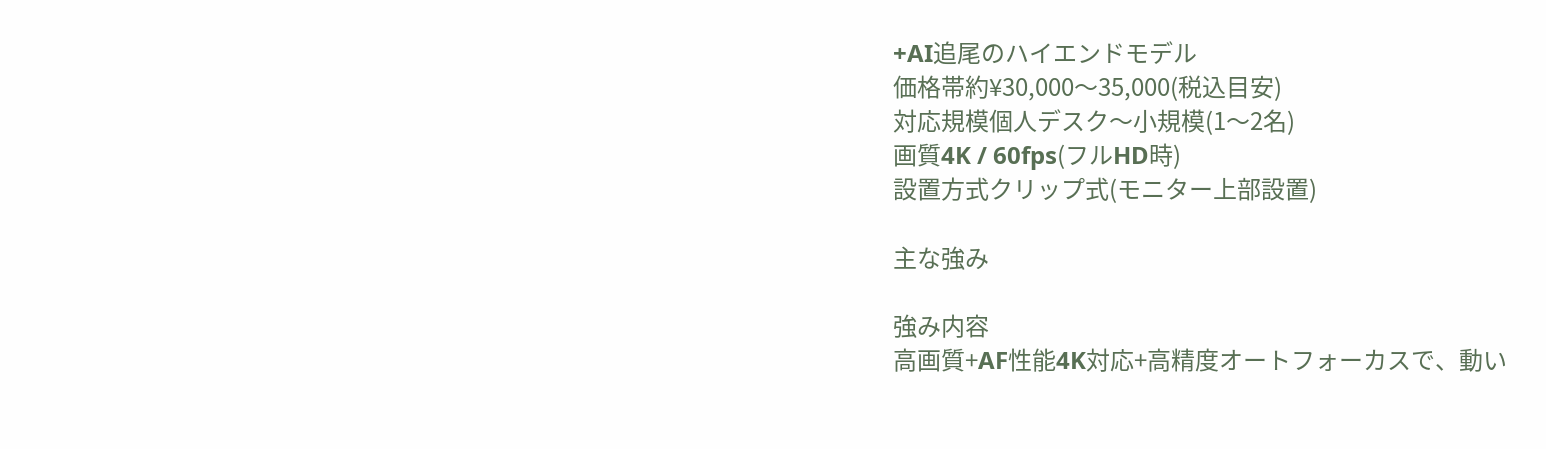+AI追尾のハイエンドモデル
価格帯約¥30,000〜35,000(税込目安)
対応規模個人デスク〜小規模(1〜2名)
画質4K / 60fps(フルHD時)
設置方式クリップ式(モニター上部設置)

主な強み

強み内容
高画質+AF性能4K対応+高精度オートフォーカスで、動い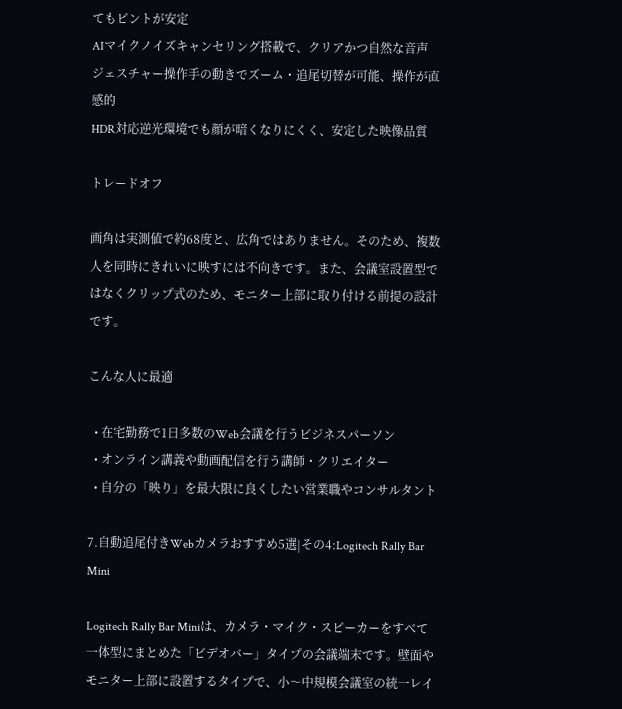てもピントが安定
AIマイクノイズキャンセリング搭載で、クリアかつ自然な音声
ジェスチャー操作手の動きでズーム・追尾切替が可能、操作が直感的
HDR対応逆光環境でも顔が暗くなりにくく、安定した映像品質

トレードオフ

画角は実測値で約68度と、広角ではありません。そのため、複数人を同時にきれいに映すには不向きです。また、会議室設置型ではなくクリップ式のため、モニター上部に取り付ける前提の設計です。

こんな人に最適

  • 在宅勤務で1日多数のWeb会議を行うビジネスパーソン
  • オンライン講義や動画配信を行う講師・クリエイター
  • 自分の「映り」を最大限に良くしたい営業職やコンサルタント

7.自動追尾付きWebカメラおすすめ5選|その4:Logitech Rally Bar Mini

Logitech Rally Bar Miniは、カメラ・マイク・スピーカーをすべて一体型にまとめた「ビデオバー」タイプの会議端末です。壁面やモニター上部に設置するタイプで、小〜中規模会議室の統一レイ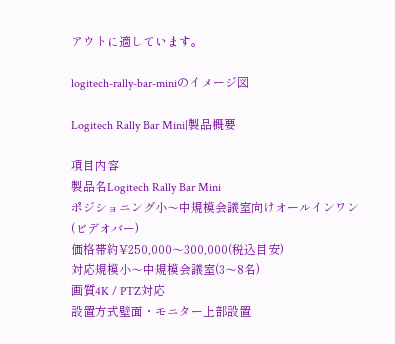アウトに適しています。

logitech-rally-bar-miniのイメージ図

Logitech Rally Bar Mini|製品概要

項目内容
製品名Logitech Rally Bar Mini
ポジショニング小〜中規模会議室向けオールインワン(ビデオバー)
価格帯約¥250,000〜300,000(税込目安)
対応規模小〜中規模会議室(3〜8名)
画質4K / PTZ対応
設置方式壁面・モニター上部設置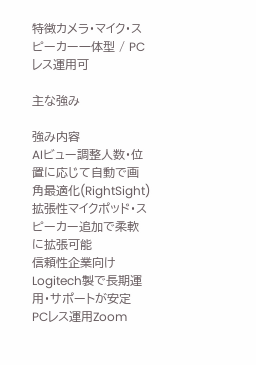特徴カメラ・マイク・スピーカー一体型 / PCレス運用可

主な強み

強み内容
AIビュー調整人数・位置に応じて自動で画角最適化(RightSight)
拡張性マイクポッド・スピーカー追加で柔軟に拡張可能
信頼性企業向けLogitech製で長期運用・サポートが安定
PCレス運用Zoom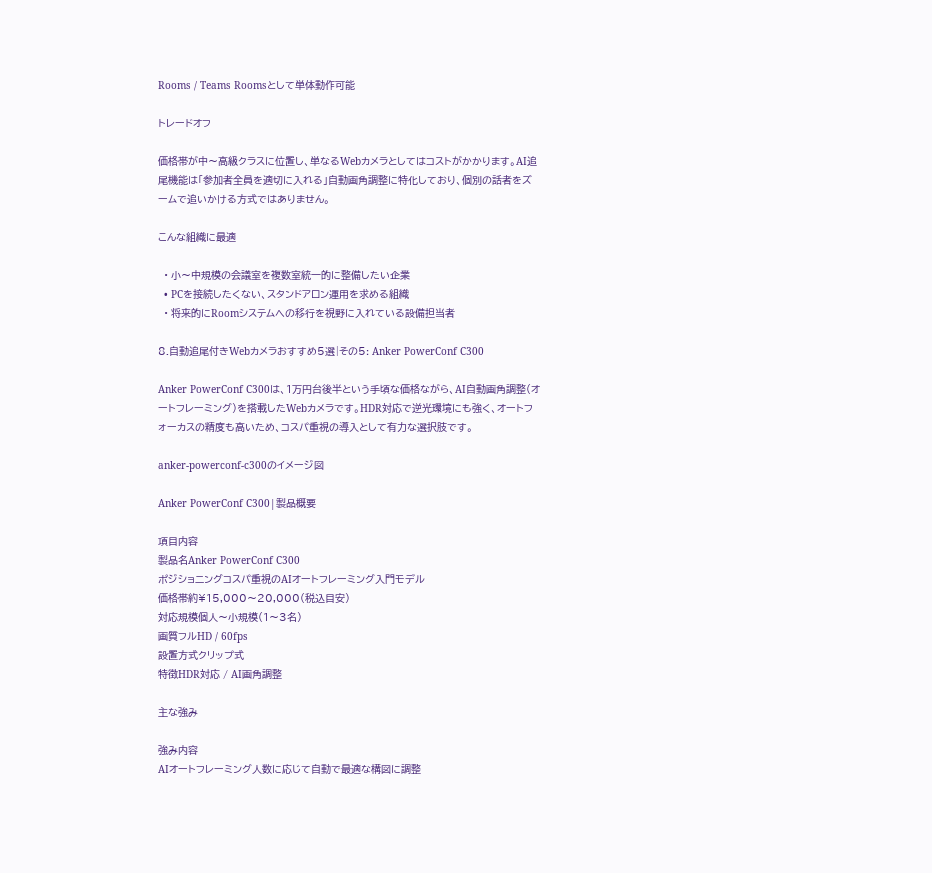Rooms / Teams Roomsとして単体動作可能

トレードオフ

価格帯が中〜高級クラスに位置し、単なるWebカメラとしてはコストがかかります。AI追尾機能は「参加者全員を適切に入れる」自動画角調整に特化しており、個別の話者をズームで追いかける方式ではありません。

こんな組織に最適

  • 小〜中規模の会議室を複数室統一的に整備したい企業
  • PCを接続したくない、スタンドアロン運用を求める組織
  • 将来的にRoomシステムへの移行を視野に入れている設備担当者

8.自動追尾付きWebカメラおすすめ5選|その5: Anker PowerConf C300

Anker PowerConf C300は、1万円台後半という手頃な価格ながら、AI自動画角調整(オートフレーミング)を搭載したWebカメラです。HDR対応で逆光環境にも強く、オートフォーカスの精度も高いため、コスパ重視の導入として有力な選択肢です。

anker-powerconf-c300のイメージ図

Anker PowerConf C300|製品概要

項目内容
製品名Anker PowerConf C300
ポジショニングコスパ重視のAIオートフレーミング入門モデル
価格帯約¥15,000〜20,000(税込目安)
対応規模個人〜小規模(1〜3名)
画質フルHD / 60fps
設置方式クリップ式
特徴HDR対応 / AI画角調整

主な強み

強み内容
AIオートフレーミング人数に応じて自動で最適な構図に調整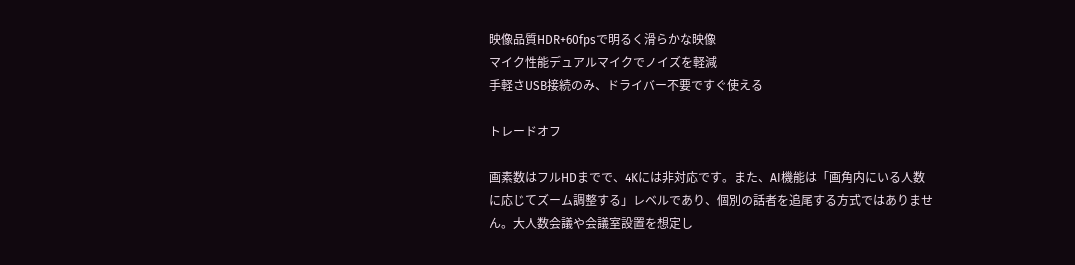映像品質HDR+60fpsで明るく滑らかな映像
マイク性能デュアルマイクでノイズを軽減
手軽さUSB接続のみ、ドライバー不要ですぐ使える

トレードオフ

画素数はフルHDまでで、4Kには非対応です。また、AI機能は「画角内にいる人数に応じてズーム調整する」レベルであり、個別の話者を追尾する方式ではありません。大人数会議や会議室設置を想定し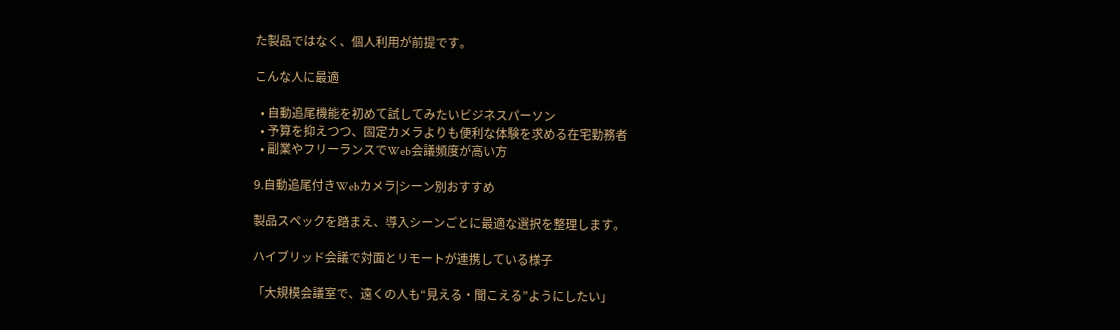た製品ではなく、個人利用が前提です。

こんな人に最適

  • 自動追尾機能を初めて試してみたいビジネスパーソン
  • 予算を抑えつつ、固定カメラよりも便利な体験を求める在宅勤務者
  • 副業やフリーランスでWeb会議頻度が高い方

9.自動追尾付きWebカメラ|シーン別おすすめ

製品スペックを踏まえ、導入シーンごとに最適な選択を整理します。

ハイブリッド会議で対面とリモートが連携している様子

「大規模会議室で、遠くの人も“見える・聞こえる”ようにしたい」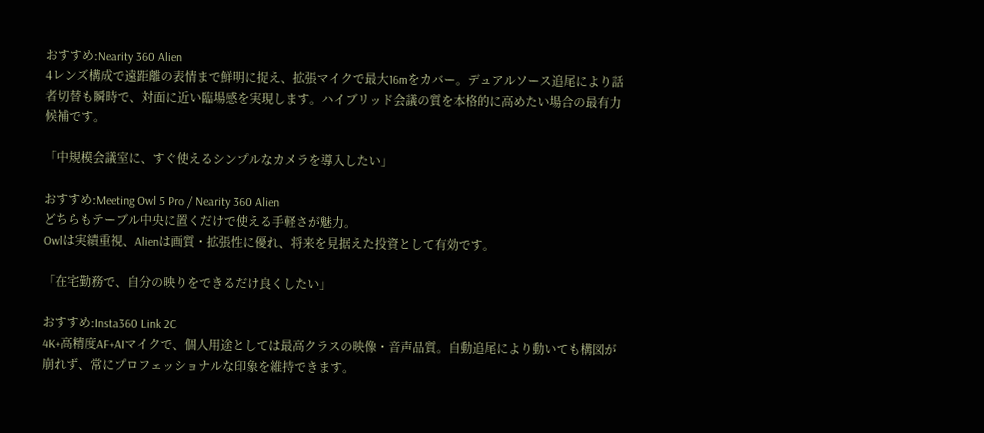おすすめ:Nearity 360 Alien
4レンズ構成で遠距離の表情まで鮮明に捉え、拡張マイクで最大16mをカバー。デュアルソース追尾により話者切替も瞬時で、対面に近い臨場感を実現します。ハイブリッド会議の質を本格的に高めたい場合の最有力候補です。

「中規模会議室に、すぐ使えるシンプルなカメラを導入したい」

おすすめ:Meeting Owl 5 Pro / Nearity 360 Alien
どちらもテーブル中央に置くだけで使える手軽さが魅力。
Owlは実績重視、Alienは画質・拡張性に優れ、将来を見据えた投資として有効です。

「在宅勤務で、自分の映りをできるだけ良くしたい」

おすすめ:Insta360 Link 2C
4K+高精度AF+AIマイクで、個人用途としては最高クラスの映像・音声品質。自動追尾により動いても構図が崩れず、常にプロフェッショナルな印象を維持できます。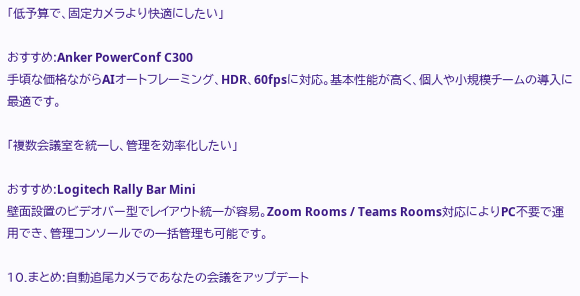「低予算で、固定カメラより快適にしたい」

おすすめ:Anker PowerConf C300
手頃な価格ながらAIオートフレーミング、HDR、60fpsに対応。基本性能が高く、個人や小規模チームの導入に最適です。

「複数会議室を統一し、管理を効率化したい」

おすすめ:Logitech Rally Bar Mini
壁面設置のビデオバー型でレイアウト統一が容易。Zoom Rooms / Teams Rooms対応によりPC不要で運用でき、管理コンソールでの一括管理も可能です。

10.まとめ:自動追尾カメラであなたの会議をアップデート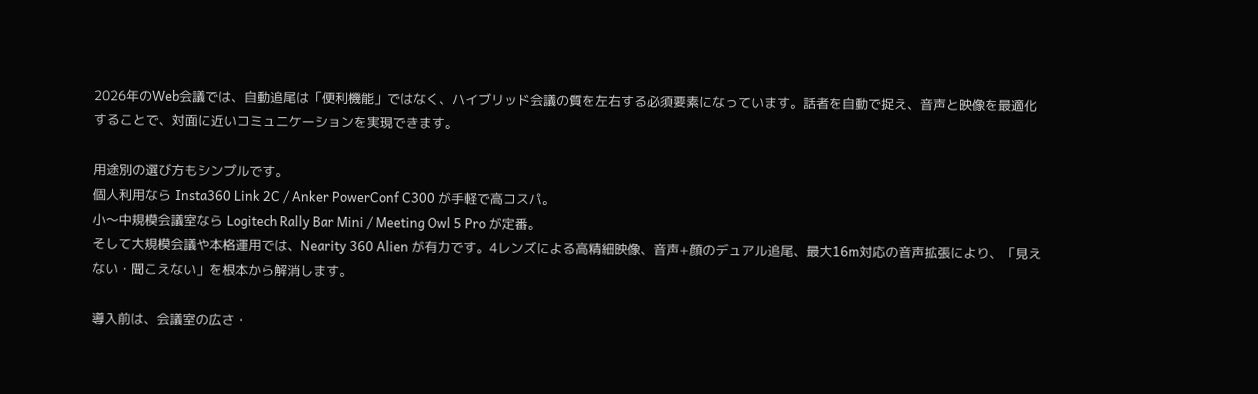2026年のWeb会議では、自動追尾は「便利機能」ではなく、ハイブリッド会議の質を左右する必須要素になっています。話者を自動で捉え、音声と映像を最適化することで、対面に近いコミュニケーションを実現できます。

用途別の選び方もシンプルです。
個人利用なら Insta360 Link 2C / Anker PowerConf C300 が手軽で高コスパ。
小〜中規模会議室なら Logitech Rally Bar Mini / Meeting Owl 5 Pro が定番。
そして大規模会議や本格運用では、Nearity 360 Alien が有力です。4レンズによる高精細映像、音声+顔のデュアル追尾、最大16m対応の音声拡張により、「見えない・聞こえない」を根本から解消します。

導入前は、会議室の広さ・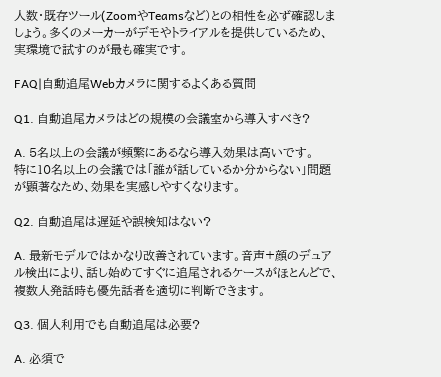人数・既存ツール(ZoomやTeamsなど)との相性を必ず確認しましょう。多くのメーカーがデモやトライアルを提供しているため、実環境で試すのが最も確実です。

FAQ|自動追尾Webカメラに関するよくある質問

Q1. 自動追尾カメラはどの規模の会議室から導入すべき?

A. 5名以上の会議が頻繁にあるなら導入効果は高いです。
特に10名以上の会議では「誰が話しているか分からない」問題が顕著なため、効果を実感しやすくなります。

Q2. 自動追尾は遅延や誤検知はない?

A. 最新モデルではかなり改善されています。音声+顔のデュアル検出により、話し始めてすぐに追尾されるケースがほとんどで、複数人発話時も優先話者を適切に判断できます。

Q3. 個人利用でも自動追尾は必要?

A. 必須で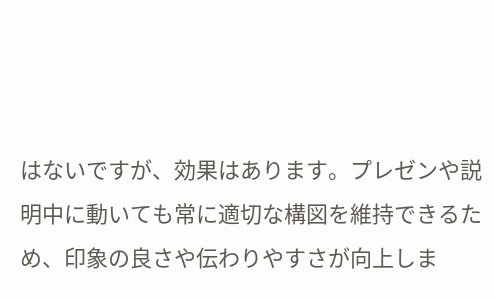はないですが、効果はあります。プレゼンや説明中に動いても常に適切な構図を維持できるため、印象の良さや伝わりやすさが向上しま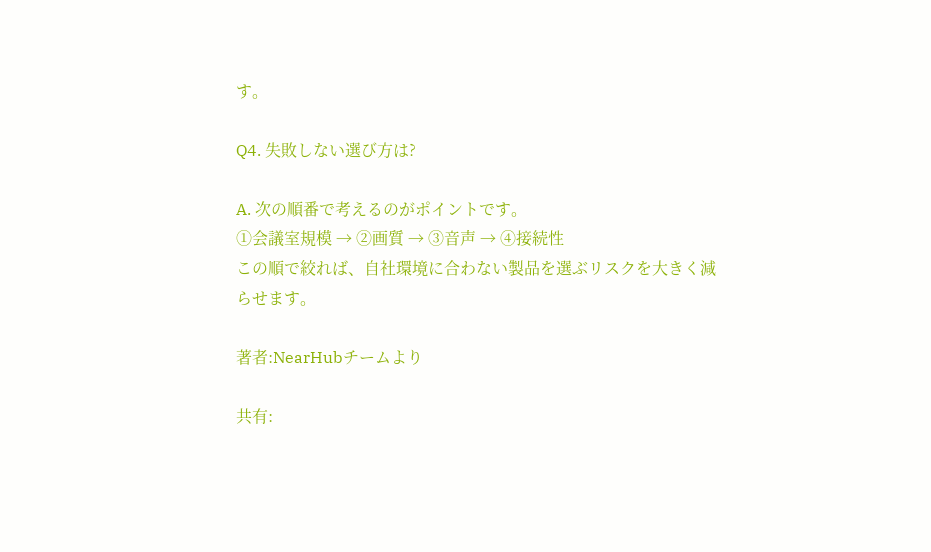す。

Q4. 失敗しない選び方は?

A. 次の順番で考えるのがポイントです。
①会議室規模 → ②画質 → ③音声 → ④接続性
この順で絞れば、自社環境に合わない製品を選ぶリスクを大きく減らせます。

著者:NearHubチームより

共有: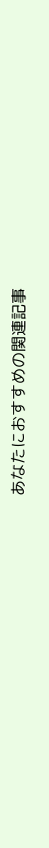あなたにおすすめの関連記事